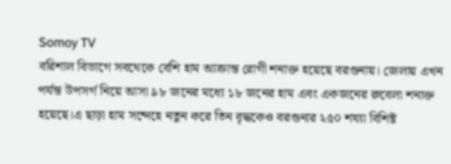Somoy TV
বরিশাল বিভাগে সবথেকে বেশি হাম আক্রান্ত রোগী শনাক্ত হয়েছে বরগুনায়। জেলায় এখন পর্যন্ত উপসর্গ নিয়ে আসা ৯৮ জনের মধ্যে ১৮ জনের হাম এবং একজনের রুবেলা শনাক্ত হয়েছে।এ ছাড়া হাম সন্দেহে নতুন করে তিন বৃদ্ধকেও বরগুনার ২৫০ শয্যা বিশিষ্ট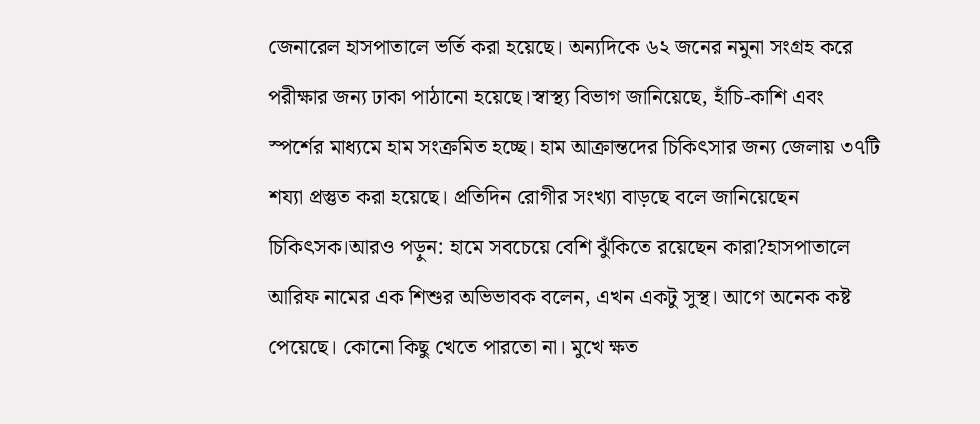জেনারেল হাসপাতালে ভর্তি করা হয়েছে। অন্যদিকে ৬২ জনের নমুনা সংগ্রহ করে পরীক্ষার জন্য ঢাকা পাঠানো হয়েছে।স্বাস্থ্য বিভাগ জানিয়েছে, হাঁচি-কাশি এবং স্পর্শের মাধ্যমে হাম সংক্রমিত হচ্ছে। হাম আক্রান্তদের চিকিৎসার জন্য জেলায় ৩৭টি শয্যা প্রস্তুত করা হয়েছে। প্রতিদিন রোগীর সংখ্যা বাড়ছে বলে জানিয়েছেন চিকিৎসক।আরও পড়ুন: হামে সবচেয়ে বেশি ঝুঁকিতে রয়েছেন কারা?হাসপাতালে আরিফ নামের এক শিশুর অভিভাবক বলেন, এখন একটু সুস্থ। আগে অনেক কষ্ট পেয়েছে। কোনো কিছু খেতে পারতো না। মুখে ক্ষত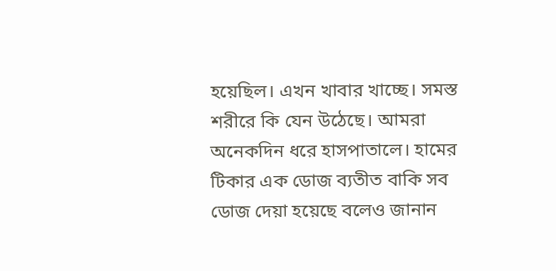হয়েছিল। এখন খাবার খাচ্ছে। সমস্ত শরীরে কি যেন উঠেছে। আমরা অনেকদিন ধরে হাসপাতালে। হামের টিকার এক ডোজ ব্যতীত বাকি সব ডোজ দেয়া হয়েছে বলেও জানান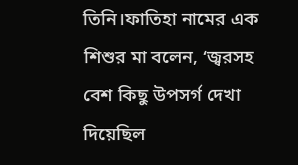তিনি।ফাতিহা নামের এক শিশুর মা বলেন, ‘জ্বরসহ বেশ কিছু উপসর্গ দেখা দিয়েছিল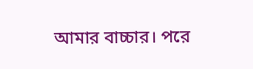আমার বাচ্চার। পরে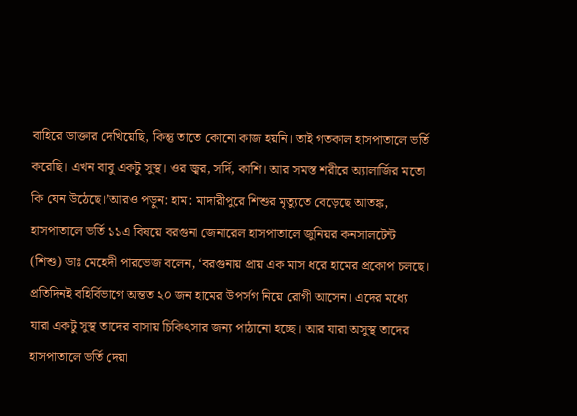বাহিরে ডাক্তার দেখিয়েছি, কিন্তু তাতে কোনো কাজ হয়নি। তাই গতকাল হাসপাতালে ভর্তি করেছি। এখন বাবু একটু সুস্থ। ওর জ্বর, সর্দি, কাশি। আর সমস্ত শরীরে অ্যালার্জির মতো কি যেন উঠেছে।’আরও পড়ুন: হাম: মাদারীপুরে শিশুর মৃত্যুতে বেড়েছে আতঙ্ক, হাসপাতালে ভর্তি ১১এ বিষয়ে বরগুনা জেনারেল হাসপাতালে জুনিয়র কনসালটেন্ট (শিশু) ডাঃ মেহেদী পারভেজ বলেন, ‘বরগুনায় প্রায় এক মাস ধরে হামের প্রকোপ চলছে। প্রতিদিনই বহির্বিভাগে অন্তত ২০ জন হামের উপর্সগ নিয়ে রোগী আসেন। এদের মধ্যে যারা একটু সুস্থ তাদের বাসায় চিকিৎসার জন্য পাঠানো হচ্ছে। আর যারা অসুস্থ তাদের হাসপাতালে ভর্তি দেয়া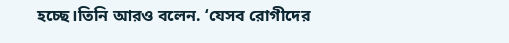হচ্ছে।তিনি আরও বলেন. ‘যেসব রোগীদের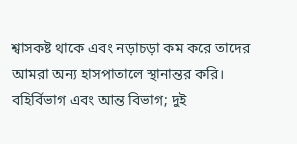শ্বাসকষ্ট থাকে এবং নড়াচড়া কম করে তাদের আমরা অন্য হাসপাতালে স্থানান্তর করি। বহির্বিভাগ এবং আন্ত বিভাগ; দুই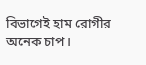বিভাগেই হাম রোগীর অনেক চাপ।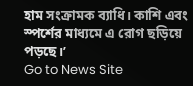হাম সংক্রামক ব্যাধি। কাশি এবং স্পর্শের মাধ্যমে এ রোগ ছড়িয়ে পড়ছে।’
Go to News Site